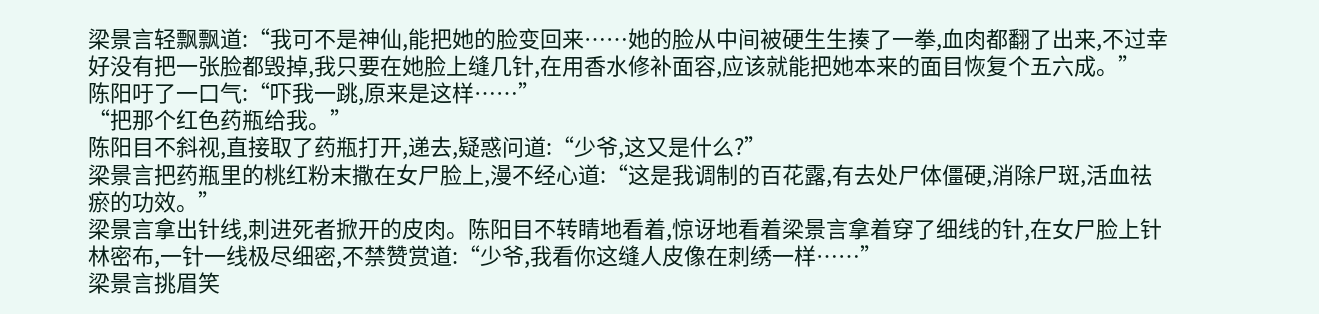梁景言轻飘飘道:“我可不是神仙,能把她的脸变回来……她的脸从中间被硬生生揍了一拳,血肉都翻了出来,不过幸好没有把一张脸都毁掉,我只要在她脸上缝几针,在用香水修补面容,应该就能把她本来的面目恢复个五六成。”
陈阳吁了一口气:“吓我一跳,原来是这样……”
“把那个红色药瓶给我。”
陈阳目不斜视,直接取了药瓶打开,递去,疑惑问道:“少爷,这又是什么?”
梁景言把药瓶里的桃红粉末撒在女尸脸上,漫不经心道:“这是我调制的百花露,有去处尸体僵硬,消除尸斑,活血祛瘀的功效。”
梁景言拿出针线,刺进死者掀开的皮肉。陈阳目不转睛地看着,惊讶地看着梁景言拿着穿了细线的针,在女尸脸上针林密布,一针一线极尽细密,不禁赞赏道:“少爷,我看你这缝人皮像在刺绣一样……”
梁景言挑眉笑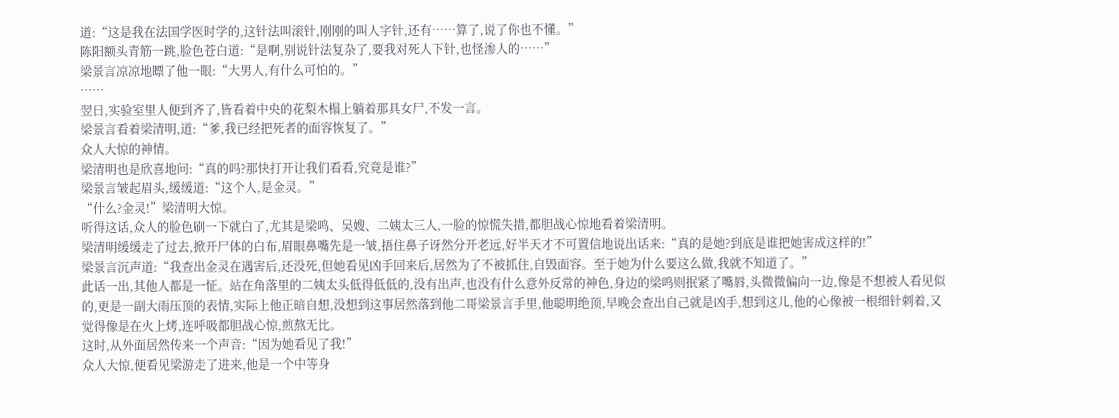道:“这是我在法国学医时学的,这针法叫滚针,刚刚的叫人字针,还有……算了,说了你也不懂。”
陈阳额头青筋一跳,脸色苍白道:“是啊,别说针法复杂了,要我对死人下针,也怪渗人的……”
梁景言凉凉地瞟了他一眼:“大男人,有什么可怕的。”
……
翌日,实验室里人便到齐了,皆看着中央的花梨木榻上躺着那具女尸,不发一言。
梁景言看着梁清明,道:“爹,我已经把死者的面容恢复了。”
众人大惊的神情。
梁清明也是欣喜地问:“真的吗?那快打开让我们看看,究竟是谁?”
梁景言皱起眉头,缓缓道:“这个人,是金灵。”
“什么?金灵!”梁清明大惊。
听得这话,众人的脸色刷一下就白了,尤其是梁鸣、吴嫂、二姨太三人,一脸的惊慌失措,都胆战心惊地看着梁清明。
梁清明缓缓走了过去,掀开尸体的白布,眉眼鼻嘴先是一皱,捂住鼻子讶然分开老远,好半天才不可置信地说出话来:“真的是她?到底是谁把她害成这样的!”
梁景言沉声道:“我查出金灵在遇害后,还没死,但她看见凶手回来后,居然为了不被抓住,自毁面容。至于她为什么要这么做,我就不知道了。”
此话一出,其他人都是一怔。站在角落里的二姨太头低得低低的,没有出声,也没有什么意外反常的神色,身边的梁鸣则抿紧了嘴唇,头微微偏向一边,像是不想被人看见似的,更是一副大雨压顶的表情,实际上他正暗自想,没想到这事居然落到他二哥梁景言手里,他聪明绝顶,早晚会查出自己就是凶手,想到这儿,他的心像被一根细针刺着,又觉得像是在火上烤,连呼吸都胆战心惊,煎熬无比。
这时,从外面居然传来一个声音:“因为她看见了我!”
众人大惊,便看见梁游走了进来,他是一个中等身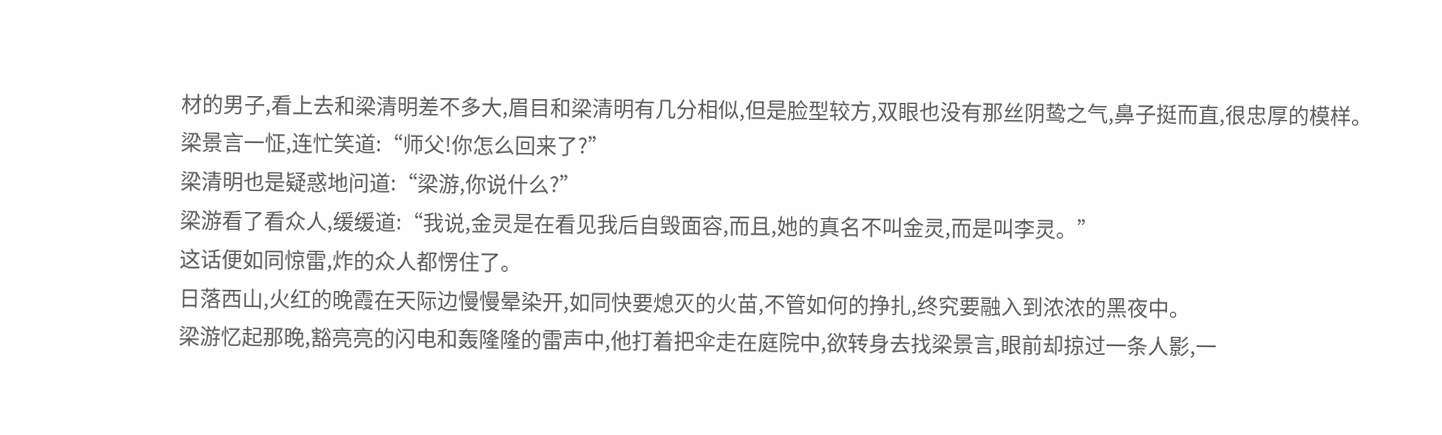材的男子,看上去和梁清明差不多大,眉目和梁清明有几分相似,但是脸型较方,双眼也没有那丝阴鸷之气,鼻子挺而直,很忠厚的模样。
梁景言一怔,连忙笑道:“师父!你怎么回来了?”
梁清明也是疑惑地问道:“梁游,你说什么?”
梁游看了看众人,缓缓道:“我说,金灵是在看见我后自毁面容,而且,她的真名不叫金灵,而是叫李灵。”
这话便如同惊雷,炸的众人都愣住了。
日落西山,火红的晚霞在天际边慢慢晕染开,如同快要熄灭的火苗,不管如何的挣扎,终究要融入到浓浓的黑夜中。
梁游忆起那晚,豁亮亮的闪电和轰隆隆的雷声中,他打着把伞走在庭院中,欲转身去找梁景言,眼前却掠过一条人影,一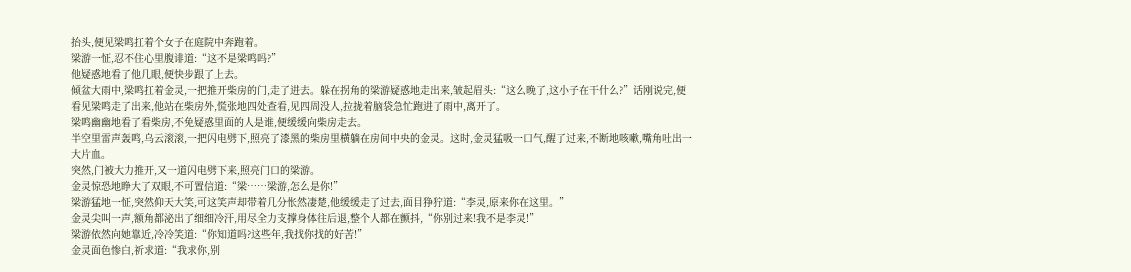抬头,便见梁鸣扛着个女子在庭院中奔跑着。
梁游一怔,忍不住心里腹诽道:“这不是梁鸣吗?”
他疑惑地看了他几眼,便快步跟了上去。
倾盆大雨中,梁鸣扛着金灵,一把推开柴房的门,走了进去。躲在拐角的梁游疑惑地走出来,皱起眉头:“这么晚了,这小子在干什么?”话刚说完,便看见梁鸣走了出来,他站在柴房外,慌张地四处查看,见四周没人,拉拢着脑袋急忙跑进了雨中,离开了。
梁鸣幽幽地看了看柴房,不免疑惑里面的人是谁,便缓缓向柴房走去。
半空里雷声轰鸣,乌云滚滚,一把闪电劈下,照亮了漆黑的柴房里横躺在房间中央的金灵。这时,金灵猛吸一口气,醒了过来,不断地咳嗽,嘴角吐出一大片血。
突然,门被大力推开,又一道闪电劈下来,照亮门口的梁游。
金灵惊恐地睁大了双眼,不可置信道:“梁……梁游,怎么是你!”
梁游猛地一怔,突然仰天大笑,可这笑声却带着几分怅然凄楚,他缓缓走了过去,面目狰狞道:“李灵,原来你在这里。”
金灵尖叫一声,额角都泌出了细细冷汗,用尽全力支撑身体往后退,整个人都在颤抖,“你别过来!我不是李灵!”
梁游依然向她靠近,冷冷笑道:“你知道吗?这些年,我找你找的好苦!”
金灵面色惨白,祈求道:“我求你,别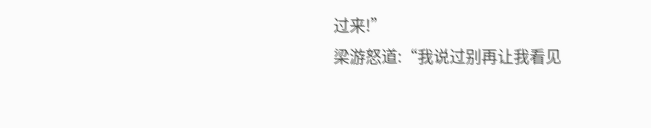过来!”
梁游怒道:“我说过别再让我看见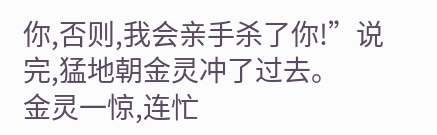你,否则,我会亲手杀了你!”说完,猛地朝金灵冲了过去。
金灵一惊,连忙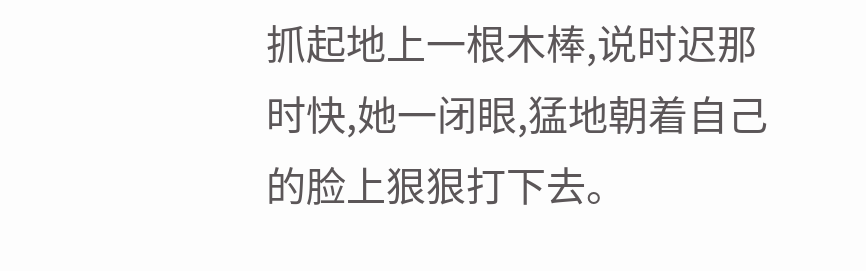抓起地上一根木棒,说时迟那时快,她一闭眼,猛地朝着自己的脸上狠狠打下去。